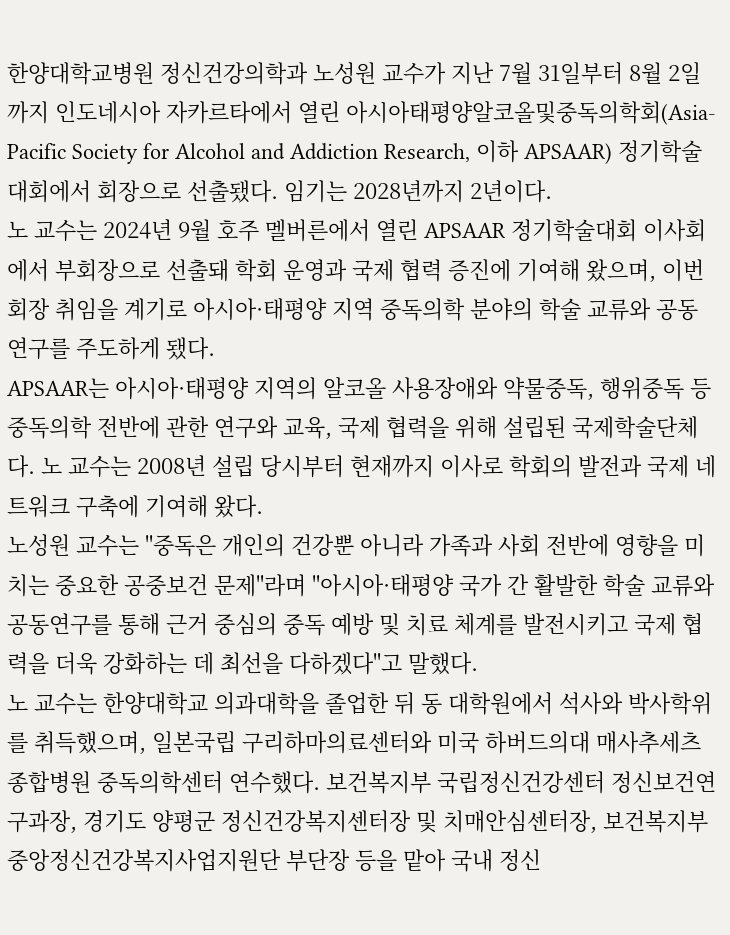한양대학교병원 정신건강의학과 노성원 교수가 지난 7월 31일부터 8월 2일까지 인도네시아 자카르타에서 열린 아시아태평양알코올및중독의학회(Asia-Pacific Society for Alcohol and Addiction Research, 이하 APSAAR) 정기학술대회에서 회장으로 선출됐다. 임기는 2028년까지 2년이다.
노 교수는 2024년 9월 호주 멜버른에서 열린 APSAAR 정기학술대회 이사회에서 부회장으로 선출돼 학회 운영과 국제 협력 증진에 기여해 왔으며, 이번 회장 취임을 계기로 아시아·태평양 지역 중독의학 분야의 학술 교류와 공동연구를 주도하게 됐다.
APSAAR는 아시아·태평양 지역의 알코올 사용장애와 약물중독, 행위중독 등 중독의학 전반에 관한 연구와 교육, 국제 협력을 위해 설립된 국제학술단체다. 노 교수는 2008년 설립 당시부터 현재까지 이사로 학회의 발전과 국제 네트워크 구축에 기여해 왔다.
노성원 교수는 "중독은 개인의 건강뿐 아니라 가족과 사회 전반에 영향을 미치는 중요한 공중보건 문제"라며 "아시아·태평양 국가 간 활발한 학술 교류와 공동연구를 통해 근거 중심의 중독 예방 및 치료 체계를 발전시키고 국제 협력을 더욱 강화하는 데 최선을 다하겠다"고 말했다.
노 교수는 한양대학교 의과대학을 졸업한 뒤 동 대학원에서 석사와 박사학위를 취득했으며, 일본국립 구리하마의료센터와 미국 하버드의대 매사추세츠종합병원 중독의학센터 연수했다. 보건복지부 국립정신건강센터 정신보건연구과장, 경기도 양평군 정신건강복지센터장 및 치매안심센터장, 보건복지부 중앙정신건강복지사업지원단 부단장 등을 맡아 국내 정신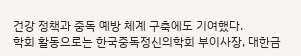건강 정책과 중독 예방 체계 구축에도 기여했다.
학회 활동으로는 한국중독정신의학회 부이사장, 대한금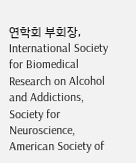연학회 부회장, International Society for Biomedical Research on Alcohol and Addictions, Society for Neuroscience, American Society of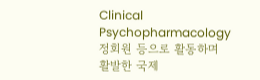Clinical Psychopharmacology 정회원 등으로 활동하며 활발한 국제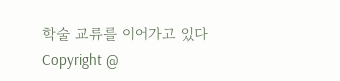학술 교류를 이어가고 있다
Copyright @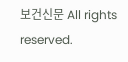보건신문 All rights reserved.